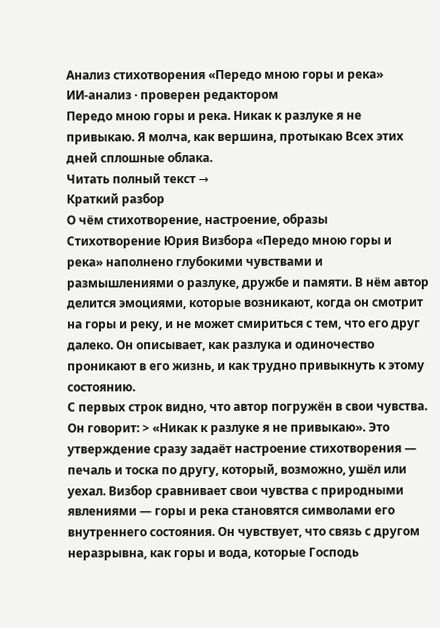Анализ стихотворения «Передо мною горы и река»
ИИ-анализ · проверен редактором
Передо мною горы и река. Никак к разлуке я не привыкаю. Я молча, как вершина, протыкаю Всех этих дней сплошные облака.
Читать полный текст →
Краткий разбор
О чём стихотворение, настроение, образы
Стихотворение Юрия Визбора «Передо мною горы и река» наполнено глубокими чувствами и размышлениями о разлуке, дружбе и памяти. В нём автор делится эмоциями, которые возникают, когда он смотрит на горы и реку, и не может смириться с тем, что его друг далеко. Он описывает, как разлука и одиночество проникают в его жизнь, и как трудно привыкнуть к этому состоянию.
С первых строк видно, что автор погружён в свои чувства. Он говорит: > «Никак к разлуке я не привыкаю». Это утверждение сразу задаёт настроение стихотворения — печаль и тоска по другу, который, возможно, ушёл или уехал. Визбор сравнивает свои чувства с природными явлениями — горы и река становятся символами его внутреннего состояния. Он чувствует, что связь с другом неразрывна, как горы и вода, которые Господь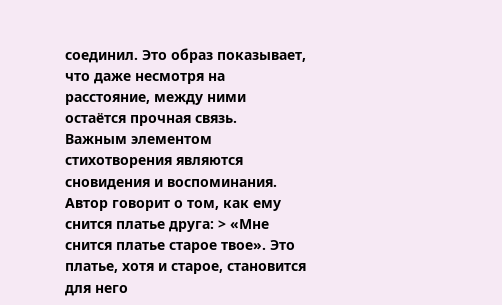соединил. Это образ показывает, что даже несмотря на расстояние, между ними остаётся прочная связь.
Важным элементом стихотворения являются сновидения и воспоминания. Автор говорит о том, как ему снится платье друга: > «Мне снится платье старое твое». Это платье, хотя и старое, становится для него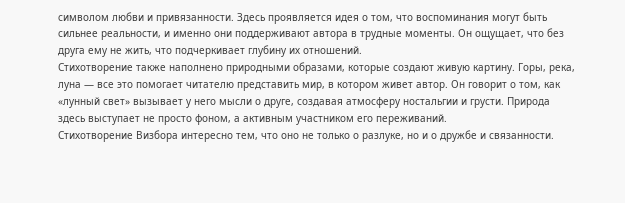символом любви и привязанности. Здесь проявляется идея о том, что воспоминания могут быть сильнее реальности, и именно они поддерживают автора в трудные моменты. Он ощущает, что без друга ему не жить, что подчеркивает глубину их отношений.
Стихотворение также наполнено природными образами, которые создают живую картину. Горы, река, луна — все это помогает читателю представить мир, в котором живет автор. Он говорит о том, как «лунный свет» вызывает у него мысли о друге, создавая атмосферу ностальгии и грусти. Природа здесь выступает не просто фоном, а активным участником его переживаний.
Стихотворение Визбора интересно тем, что оно не только о разлуке, но и о дружбе и связанности.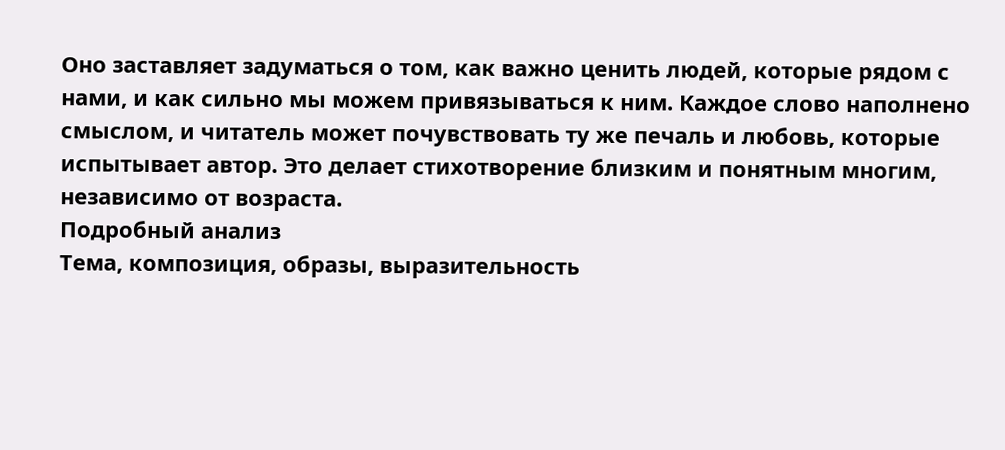Оно заставляет задуматься о том, как важно ценить людей, которые рядом с нами, и как сильно мы можем привязываться к ним. Каждое слово наполнено смыслом, и читатель может почувствовать ту же печаль и любовь, которые испытывает автор. Это делает стихотворение близким и понятным многим, независимо от возраста.
Подробный анализ
Тема, композиция, образы, выразительность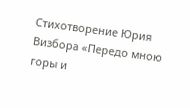Стихотворение Юрия Визбора «Передо мною горы и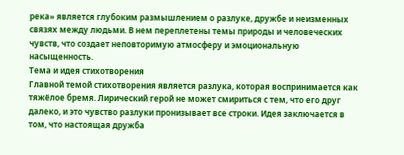река» является глубоким размышлением о разлуке, дружбе и неизменных связях между людьми. В нем переплетены темы природы и человеческих чувств, что создает неповторимую атмосферу и эмоциональную насыщенность.
Тема и идея стихотворения
Главной темой стихотворения является разлука, которая воспринимается как тяжёлое бремя. Лирический герой не может смириться с тем, что его друг далеко, и это чувство разлуки пронизывает все строки. Идея заключается в том, что настоящая дружба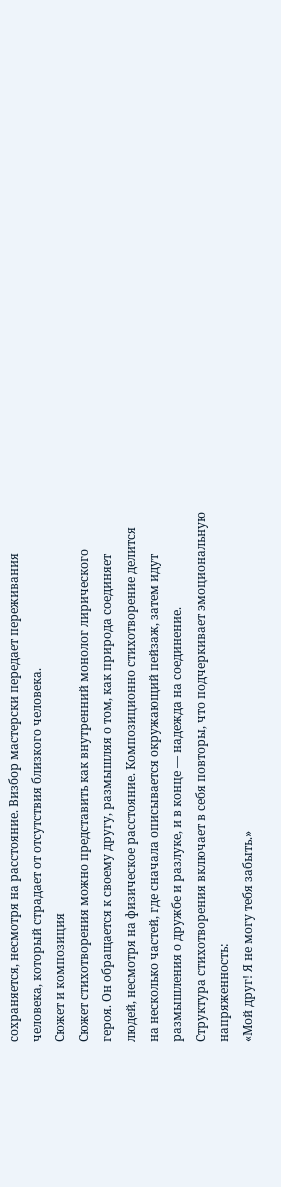сохраняется, несмотря на расстояние. Визбор мастерски передает переживания человека, который страдает от отсутствия близкого человека.
Сюжет и композиция
Сюжет стихотворения можно представить как внутренний монолог лирического героя. Он обращается к своему другу, размышляя о том, как природа соединяет людей, несмотря на физическое расстояние. Композиционно стихотворение делится на несколько частей, где сначала описывается окружающий пейзаж, затем идут размышления о дружбе и разлуке, и в конце — надежда на соединение.
Структура стихотворения включает в себя повторы, что подчеркивает эмоциональную напряженность:
«Мой друг! Я не могу тебя забыть.»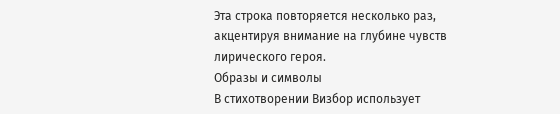Эта строка повторяется несколько раз, акцентируя внимание на глубине чувств лирического героя.
Образы и символы
В стихотворении Визбор использует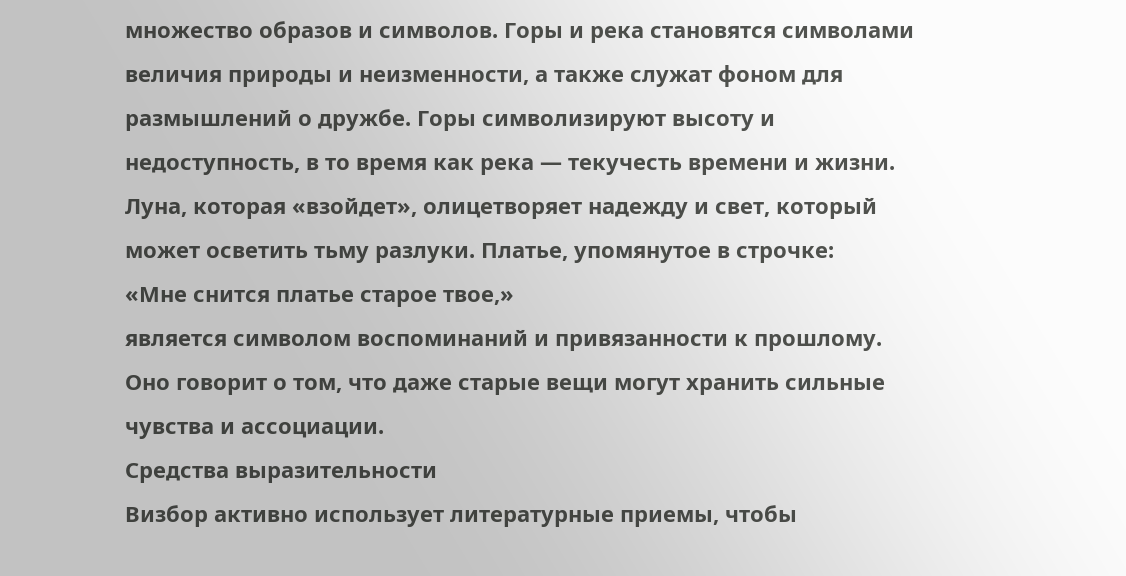множество образов и символов. Горы и река становятся символами величия природы и неизменности, а также служат фоном для размышлений о дружбе. Горы символизируют высоту и недоступность, в то время как река — текучесть времени и жизни.
Луна, которая «взойдет», олицетворяет надежду и свет, который может осветить тьму разлуки. Платье, упомянутое в строчке:
«Мне снится платье старое твое,»
является символом воспоминаний и привязанности к прошлому. Оно говорит о том, что даже старые вещи могут хранить сильные чувства и ассоциации.
Средства выразительности
Визбор активно использует литературные приемы, чтобы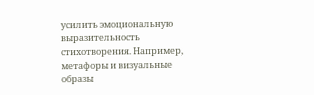усилить эмоциональную выразительность стихотворения. Например, метафоры и визуальные образы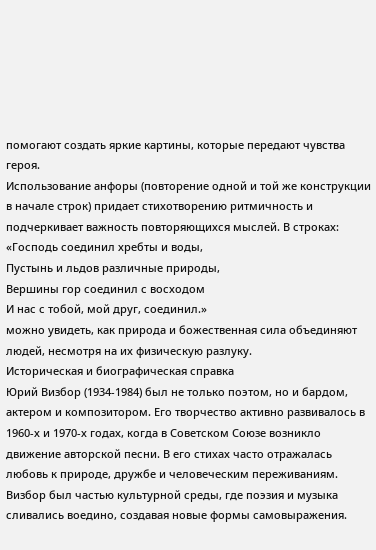помогают создать яркие картины, которые передают чувства героя.
Использование анфоры (повторение одной и той же конструкции в начале строк) придает стихотворению ритмичность и подчеркивает важность повторяющихся мыслей. В строках:
«Господь соединил хребты и воды,
Пустынь и льдов различные природы,
Вершины гор соединил с восходом
И нас с тобой, мой друг, соединил.»
можно увидеть, как природа и божественная сила объединяют людей, несмотря на их физическую разлуку.
Историческая и биографическая справка
Юрий Визбор (1934-1984) был не только поэтом, но и бардом, актером и композитором. Его творчество активно развивалось в 1960-х и 1970-х годах, когда в Советском Союзе возникло движение авторской песни. В его стихах часто отражалась любовь к природе, дружбе и человеческим переживаниям. Визбор был частью культурной среды, где поэзия и музыка сливались воедино, создавая новые формы самовыражения.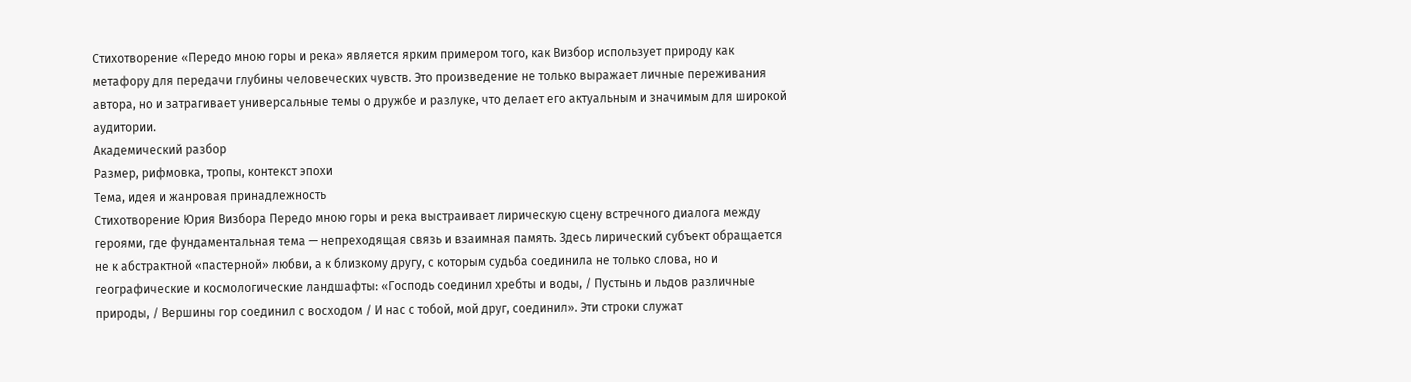Стихотворение «Передо мною горы и река» является ярким примером того, как Визбор использует природу как метафору для передачи глубины человеческих чувств. Это произведение не только выражает личные переживания автора, но и затрагивает универсальные темы о дружбе и разлуке, что делает его актуальным и значимым для широкой аудитории.
Академический разбор
Размер, рифмовка, тропы, контекст эпохи
Тема, идея и жанровая принадлежность
Стихотворение Юрия Визбора Передо мною горы и река выстраивает лирическую сцену встречного диалога между героями, где фундаментальная тема — непреходящая связь и взаимная память. Здесь лирический субъект обращается не к абстрактной «пастерной» любви, а к близкому другу, с которым судьба соединила не только слова, но и географические и космологические ландшафты: «Господь соединил хребты и воды, / Пустынь и льдов различные природы, / Вершины гор соединил с восходом / И нас с тобой, мой друг, соединил». Эти строки служат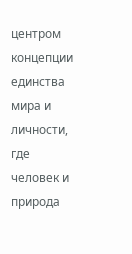центром концепции единства мира и личности, где человек и природа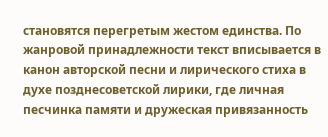становятся перегретым жестом единства. По жанровой принадлежности текст вписывается в канон авторской песни и лирического стиха в духе позднесоветской лирики, где личная песчинка памяти и дружеская привязанность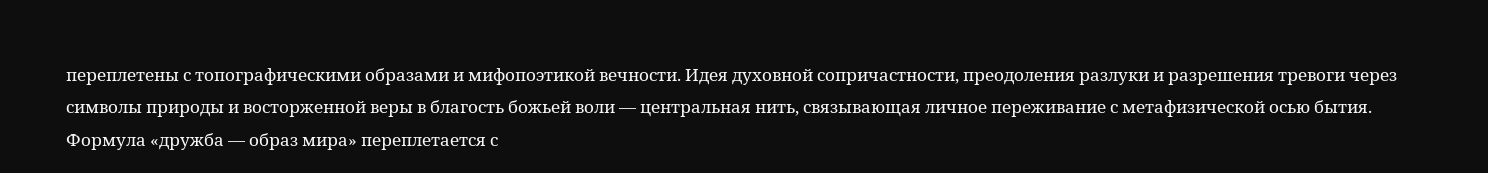переплетены с топографическими образами и мифопоэтикой вечности. Идея духовной сопричастности, преодоления разлуки и разрешения тревоги через символы природы и восторженной веры в благость божьей воли — центральная нить, связывающая личное переживание с метафизической осью бытия.
Формула «дружба — образ мира» переплетается с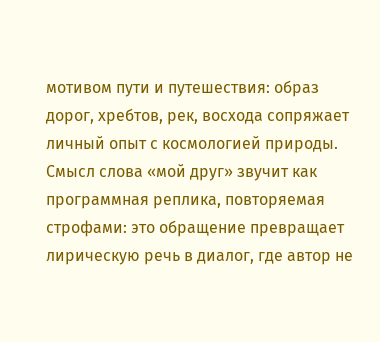мотивом пути и путешествия: образ дорог, хребтов, рек, восхода сопряжает личный опыт с космологией природы. Смысл слова «мой друг» звучит как программная реплика, повторяемая строфами: это обращение превращает лирическую речь в диалог, где автор не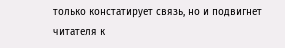только констатирует связь, но и подвигнет читателя к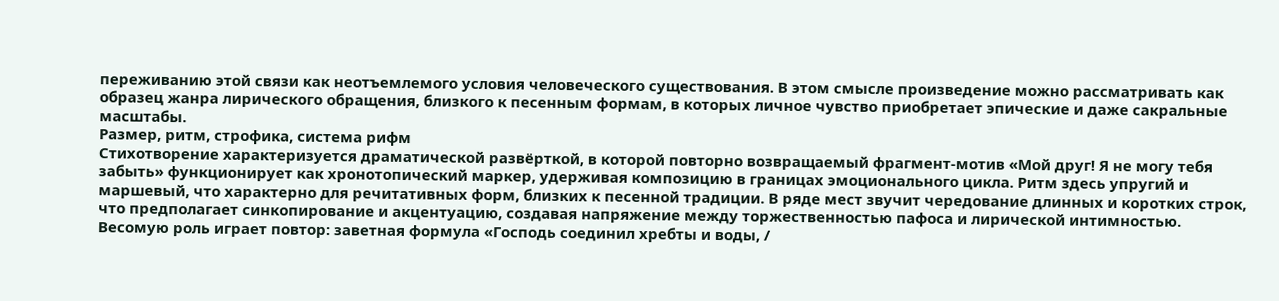переживанию этой связи как неотъемлемого условия человеческого существования. В этом смысле произведение можно рассматривать как образец жанра лирического обращения, близкого к песенным формам, в которых личное чувство приобретает эпические и даже сакральные масштабы.
Размер, ритм, строфика, система рифм
Стихотворение характеризуется драматической развёрткой, в которой повторно возвращаемый фрагмент-мотив «Мой друг! Я не могу тебя забыть» функционирует как хронотопический маркер, удерживая композицию в границах эмоционального цикла. Ритм здесь упругий и маршевый, что характерно для речитативных форм, близких к песенной традиции. В ряде мест звучит чередование длинных и коротких строк, что предполагает синкопирование и акцентуацию, создавая напряжение между торжественностью пафоса и лирической интимностью. Весомую роль играет повтор: заветная формула «Господь соединил хребты и воды, /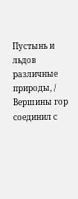Пустынь и льдов различные природы, / Вершины гор соединил с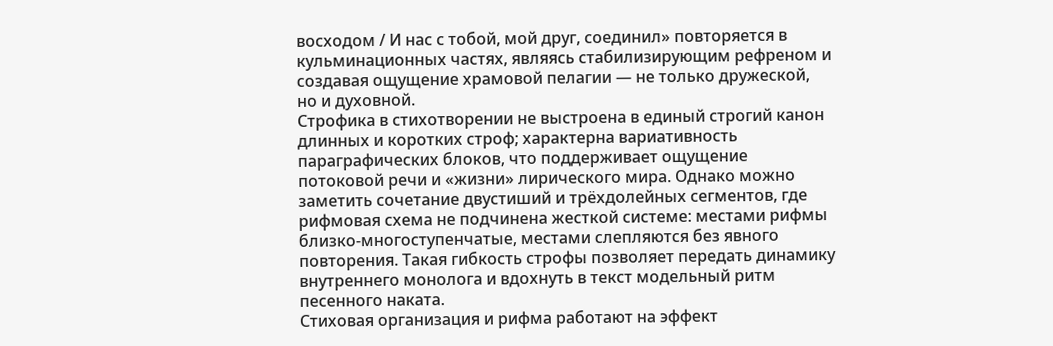восходом / И нас с тобой, мой друг, соединил» повторяется в кульминационных частях, являясь стабилизирующим рефреном и создавая ощущение храмовой пелагии — не только дружеской, но и духовной.
Строфика в стихотворении не выстроена в единый строгий канон длинных и коротких строф; характерна вариативность параграфических блоков, что поддерживает ощущение потоковой речи и «жизни» лирического мира. Однако можно заметить сочетание двустиший и трёхдолейных сегментов, где рифмовая схема не подчинена жесткой системе: местами рифмы близко-многоступенчатые, местами слепляются без явного повторения. Такая гибкость строфы позволяет передать динамику внутреннего монолога и вдохнуть в текст модельный ритм песенного наката.
Стиховая организация и рифма работают на эффект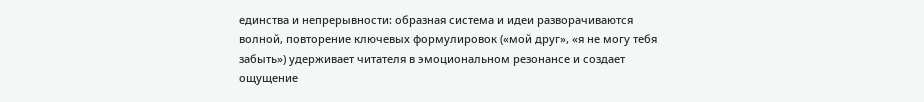единства и непрерывности: образная система и идеи разворачиваются волной, повторение ключевых формулировок («мой друг», «я не могу тебя забыть») удерживает читателя в эмоциональном резонансе и создает ощущение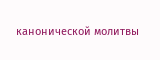канонической молитвы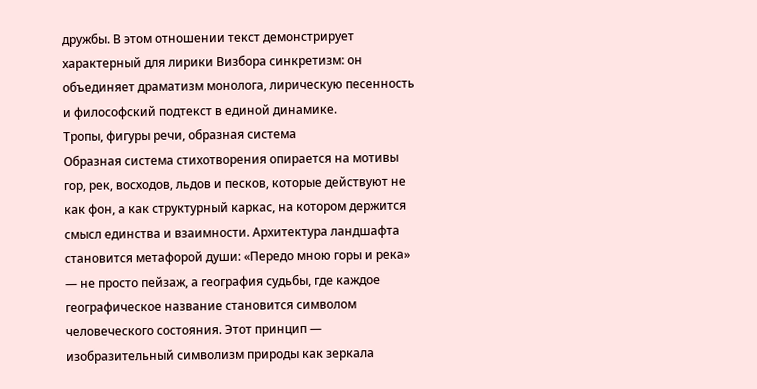дружбы. В этом отношении текст демонстрирует характерный для лирики Визбора синкретизм: он объединяет драматизм монолога, лирическую песенность и философский подтекст в единой динамике.
Тропы, фигуры речи, образная система
Образная система стихотворения опирается на мотивы гор, рек, восходов, льдов и песков, которые действуют не как фон, а как структурный каркас, на котором держится смысл единства и взаимности. Архитектура ландшафта становится метафорой души: «Передо мною горы и река» — не просто пейзаж, а география судьбы, где каждое географическое название становится символом человеческого состояния. Этот принцип — изобразительный символизм природы как зеркала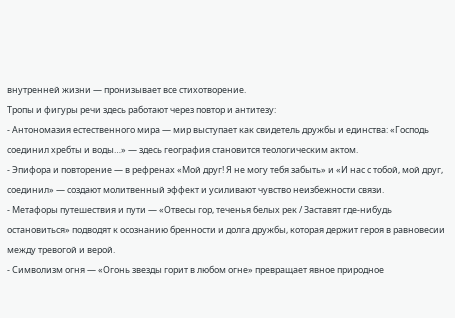внутренней жизни — пронизывает все стихотворение.
Тропы и фигуры речи здесь работают через повтор и антитезу:
- Антономазия естественного мира — мир выступает как свидетель дружбы и единства: «Господь соединил хребты и воды…» — здесь география становится теологическим актом.
- Эпифора и повторение — в рефренах «Мой друг! Я не могу тебя забыть» и «И нас с тобой, мой друг, соединил» — создают молитвенный эффект и усиливают чувство неизбежности связи.
- Метафоры путешествия и пути — «Отвесы гор, теченья белых рек / Заставят где-нибудь остановиться» подводят к осознанию бренности и долга дружбы, которая держит героя в равновесии между тревогой и верой.
- Символизм огня — «Огонь звезды горит в любом огне» превращает явное природное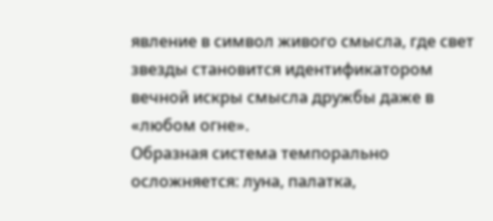явление в символ живого смысла, где свет звезды становится идентификатором вечной искры смысла дружбы даже в «любом огне».
Образная система темпорально осложняется: луна, палатка,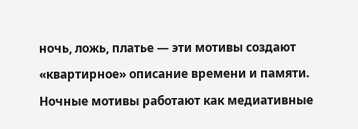ночь, ложь, платье — эти мотивы создают «квартирное» описание времени и памяти. Ночные мотивы работают как медиативные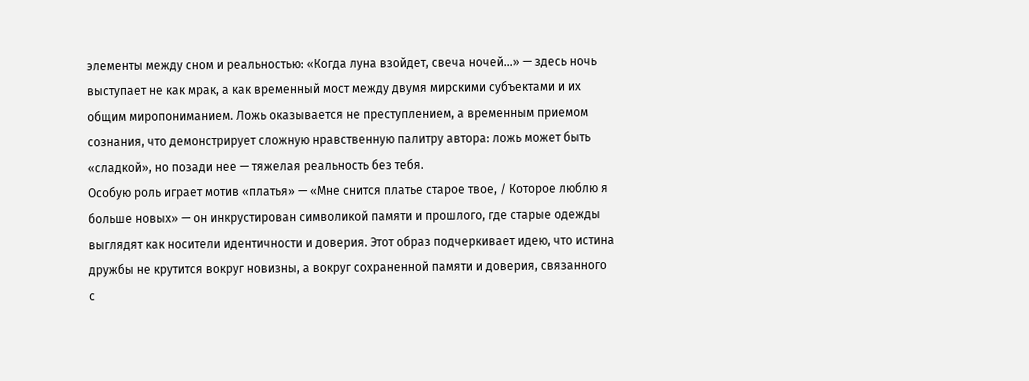элементы между сном и реальностью: «Когда луна взойдет, свеча ночей…» — здесь ночь выступает не как мрак, а как временный мост между двумя мирскими субъектами и их общим миропониманием. Ложь оказывается не преступлением, а временным приемом сознания, что демонстрирует сложную нравственную палитру автора: ложь может быть «сладкой», но позади нее — тяжелая реальность без тебя.
Особую роль играет мотив «платья» — «Мне снится платье старое твое, / Которое люблю я больше новых» — он инкрустирован символикой памяти и прошлого, где старые одежды выглядят как носители идентичности и доверия. Этот образ подчеркивает идею, что истина дружбы не крутится вокруг новизны, а вокруг сохраненной памяти и доверия, связанного с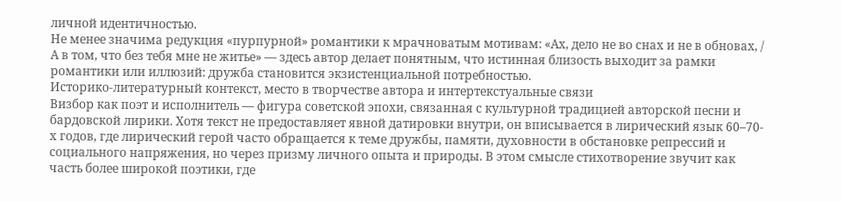личной идентичностью.
Не менее значима редукция «пурпурной» романтики к мрачноватым мотивам: «Ах, дело не во снах и не в обновах, / А в том, что без тебя мне не житье» — здесь автор делает понятным, что истинная близость выходит за рамки романтики или иллюзий: дружба становится экзистенциальной потребностью.
Историко-литературный контекст, место в творчестве автора и интертекстуальные связи
Визбор как поэт и исполнитель — фигура советской эпохи, связанная с культурной традицией авторской песни и бардовской лирики. Хотя текст не предоставляет явной датировки внутри, он вписывается в лирический язык 60–70-х годов, где лирический герой часто обращается к теме дружбы, памяти, духовности в обстановке репрессий и социального напряжения, но через призму личного опыта и природы. В этом смысле стихотворение звучит как часть более широкой поэтики, где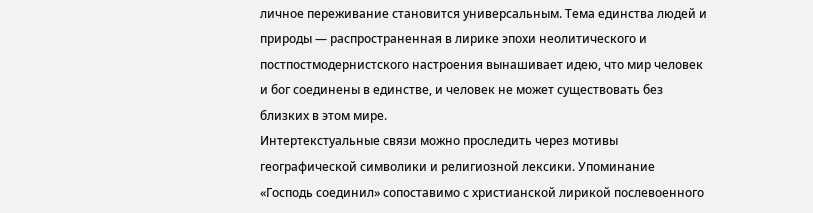личное переживание становится универсальным. Тема единства людей и природы — распространенная в лирике эпохи неолитического и постпостмодернистского настроения вынашивает идею, что мир человек и бог соединены в единстве, и человек не может существовать без близких в этом мире.
Интертекстуальные связи можно проследить через мотивы географической символики и религиозной лексики. Упоминание «Господь соединил» сопоставимо с христианской лирикой послевоенного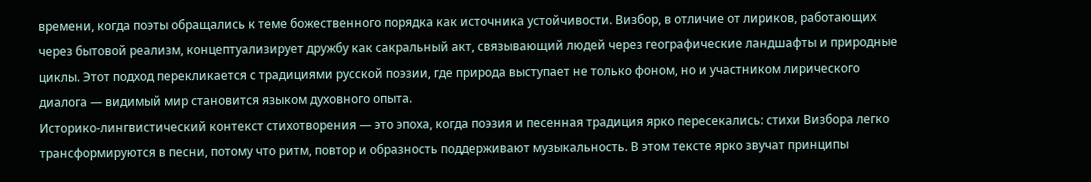времени, когда поэты обращались к теме божественного порядка как источника устойчивости. Визбор, в отличие от лириков, работающих через бытовой реализм, концептуализирует дружбу как сакральный акт, связывающий людей через географические ландшафты и природные циклы. Этот подход перекликается с традициями русской поэзии, где природа выступает не только фоном, но и участником лирического диалога — видимый мир становится языком духовного опыта.
Историко-лингвистический контекст стихотворения — это эпоха, когда поэзия и песенная традиция ярко пересекались: стихи Визбора легко трансформируются в песни, потому что ритм, повтор и образность поддерживают музыкальность. В этом тексте ярко звучат принципы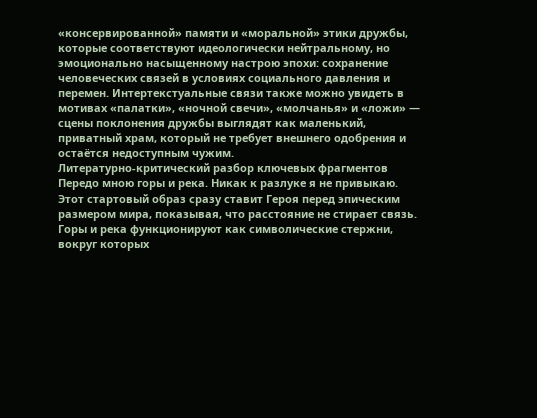«консервированной» памяти и «моральной» этики дружбы, которые соответствуют идеологически нейтральному, но эмоционально насыщенному настрою эпохи: сохранение человеческих связей в условиях социального давления и перемен. Интертекстуальные связи также можно увидеть в мотивах «палатки», «ночной свечи», «молчанья» и «ложи» — сцены поклонения дружбы выглядят как маленький, приватный храм, который не требует внешнего одобрения и остаётся недоступным чужим.
Литературно-критический разбор ключевых фрагментов
Передо мною горы и река. Никак к разлуке я не привыкаю.
Этот стартовый образ сразу ставит Героя перед эпическим размером мира, показывая, что расстояние не стирает связь. Горы и река функционируют как символические стержни, вокруг которых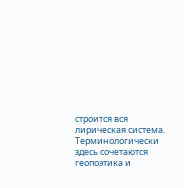строится вся лирическая система. Терминологически здесь сочетаются геопоэтика и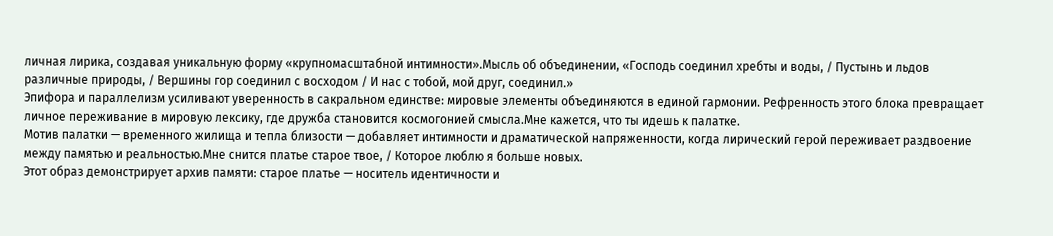личная лирика, создавая уникальную форму «крупномасштабной интимности».Мысль об объединении, «Господь соединил хребты и воды, / Пустынь и льдов различные природы, / Вершины гор соединил с восходом / И нас с тобой, мой друг, соединил.»
Эпифора и параллелизм усиливают уверенность в сакральном единстве: мировые элементы объединяются в единой гармонии. Рефренность этого блока превращает личное переживание в мировую лексику, где дружба становится космогонией смысла.Мне кажется, что ты идешь к палатке.
Мотив палатки — временного жилища и тепла близости — добавляет интимности и драматической напряженности, когда лирический герой переживает раздвоение между памятью и реальностью.Мне снится платье старое твое, / Которое люблю я больше новых.
Этот образ демонстрирует архив памяти: старое платье — носитель идентичности и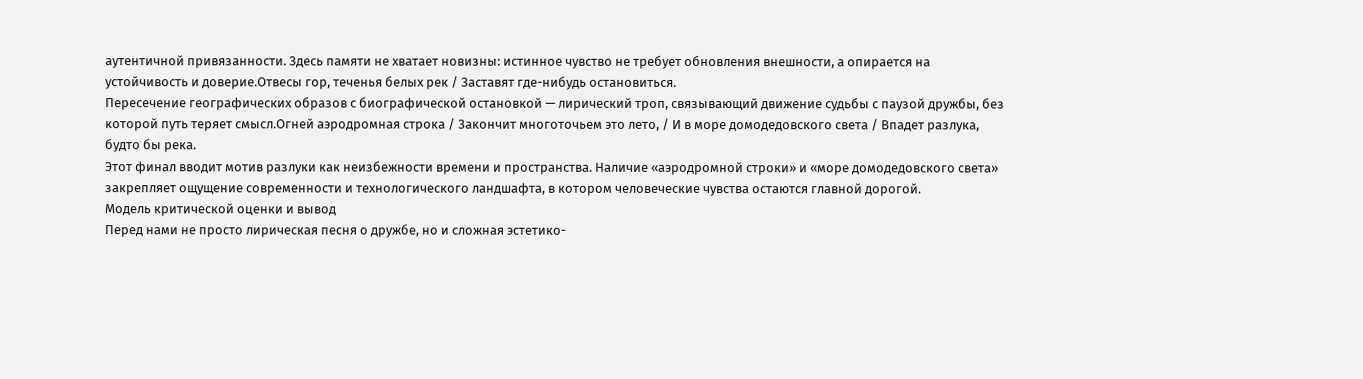аутентичной привязанности. Здесь памяти не хватает новизны: истинное чувство не требует обновления внешности, а опирается на устойчивость и доверие.Отвесы гор, теченья белых рек / Заставят где-нибудь остановиться.
Пересечение географических образов с биографической остановкой — лирический троп, связывающий движение судьбы с паузой дружбы, без которой путь теряет смысл.Огней аэродромная строка / Закончит многоточьем это лето, / И в море домодедовского света / Впадет разлука, будто бы река.
Этот финал вводит мотив разлуки как неизбежности времени и пространства. Наличие «аэродромной строки» и «море домодедовского света» закрепляет ощущение современности и технологического ландшафта, в котором человеческие чувства остаются главной дорогой.
Модель критической оценки и вывод
Перед нами не просто лирическая песня о дружбе, но и сложная эстетико-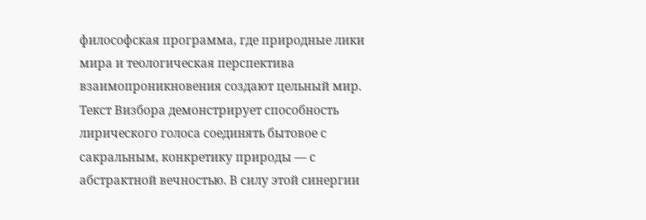философская программа, где природные лики мира и теологическая перспектива взаимопроникновения создают цельный мир. Текст Визбора демонстрирует способность лирического голоса соединять бытовое с сакральным, конкретику природы — с абстрактной вечностью. В силу этой синергии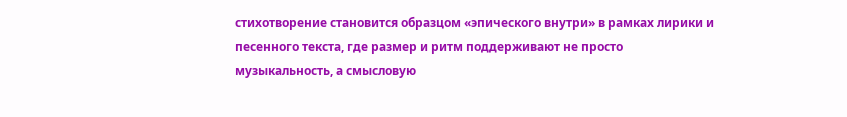стихотворение становится образцом «эпического внутри» в рамках лирики и песенного текста, где размер и ритм поддерживают не просто музыкальность, а смысловую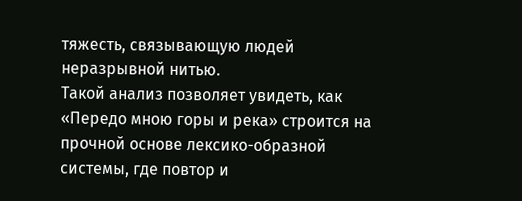тяжесть, связывающую людей неразрывной нитью.
Такой анализ позволяет увидеть, как «Передо мною горы и река» строится на прочной основе лексико-образной системы, где повтор и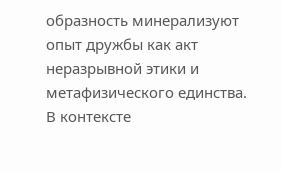образность минерализуют опыт дружбы как акт неразрывной этики и метафизического единства. В контексте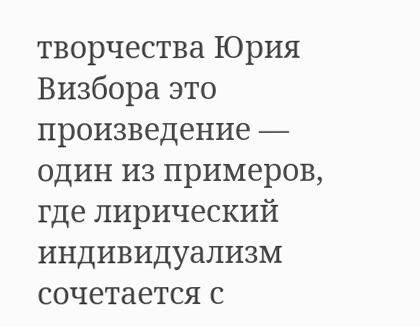творчества Юрия Визбора это произведение — один из примеров, где лирический индивидуализм сочетается с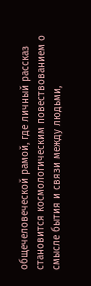общечеловеческой рамой, где личный рассказ становится космологическим повествованием о смысле бытия и связи между людьми,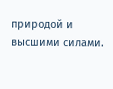природой и высшими силами.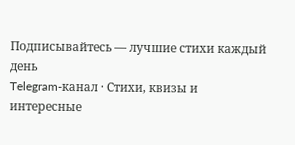Подписывайтесь — лучшие стихи каждый день
Telegram-канал · Стихи, квизы и интересные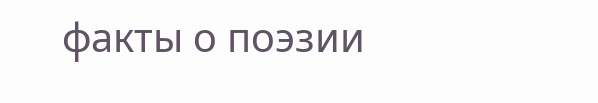факты о поэзии